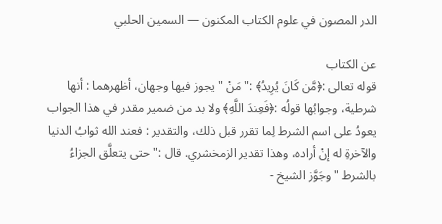الدر المصون في علوم الكتاب المكنون — السمين الحلبي

عن الكتاب
قوله تعالى :﴿مَّن كَانَ يُرِيدُ﴾ :" مَنْ " يجوز فيها وجهان، أظهرهما : أنها شرطية، وجوابُها قولُه :﴿فَعِندَ اللَّهِ﴾ ولا بد من ضمير مقدر في هذا الجواب يعودُ على اسم الشرط لِما تقرر قبل ذلك، والتقدير : فعند الله ثوابُ الدنيا والآخرةِ له إنْ أراده، وهذا تقدير الزمخشري. قال :" حتى يتعلَّق الجزاءُ بالشرط " وجَوَّز الشيخ -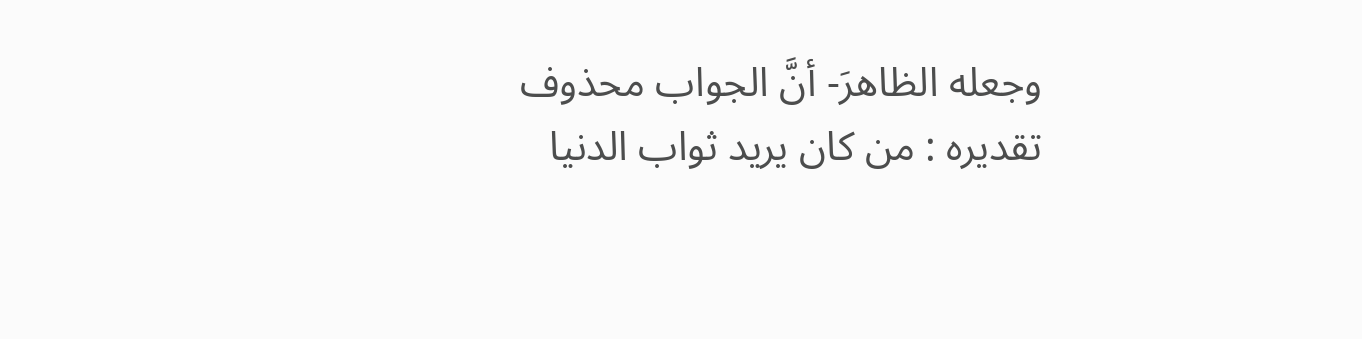وجعله الظاهرَ- أنَّ الجواب محذوف تقديره : من كان يريد ثواب الدنيا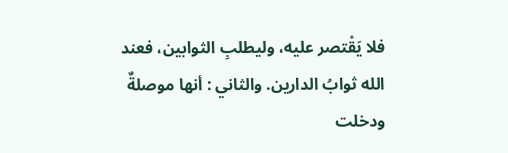فلا يَقْتصر عليه، وليطلبِ الثوابين، فعند الله ثوابُ الدارين. والثاني : أنها موصلةٌ ودخلت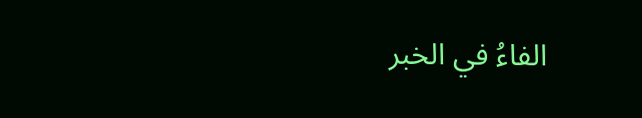الفاءُ في الخبر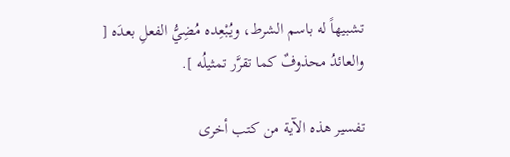تشبيهاً له باسم الشرط، ويُبْعِده مُضِيُّ الفعلِ بعدَه [ والعائدُ محذوفٌ كما تقرَّر تمثيلُه ].

تفسير هذه الآية من كتب أخرى